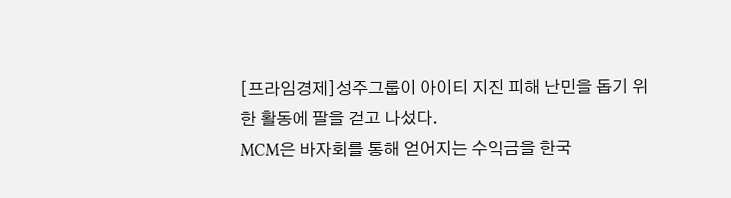[프라임경제]성주그룹이 아이티 지진 피해 난민을 돕기 위한 활동에 팔을 걷고 나섰다.
MCM은 바자회를 통해 얻어지는 수익금을 한국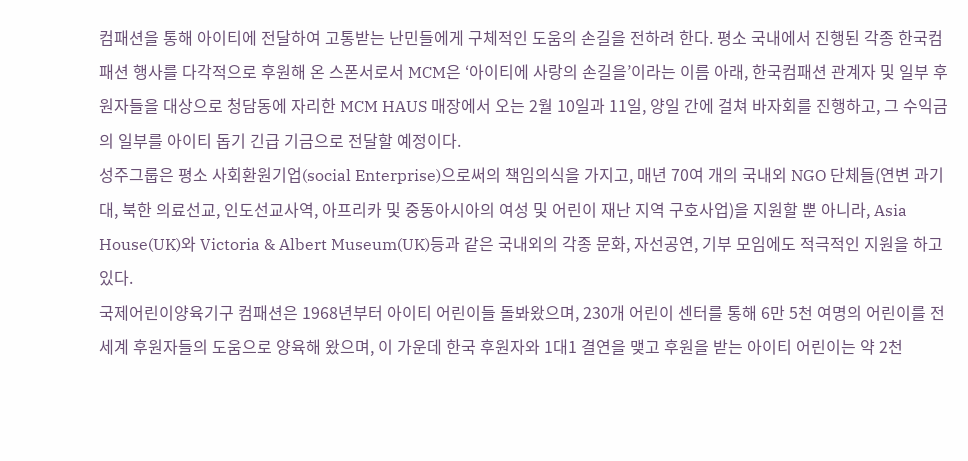컴패션을 통해 아이티에 전달하여 고통받는 난민들에게 구체적인 도움의 손길을 전하려 한다. 평소 국내에서 진행된 각종 한국컴패션 행사를 다각적으로 후원해 온 스폰서로서 MCM은 ‘아이티에 사랑의 손길을’이라는 이름 아래, 한국컴패션 관계자 및 일부 후원자들을 대상으로 청담동에 자리한 MCM HAUS 매장에서 오는 2월 10일과 11일, 양일 간에 걸쳐 바자회를 진행하고, 그 수익금의 일부를 아이티 돕기 긴급 기금으로 전달할 예정이다.
성주그룹은 평소 사회환원기업(social Enterprise)으로써의 책임의식을 가지고, 매년 70여 개의 국내외 NGO 단체들(연변 과기대, 북한 의료선교, 인도선교사역, 아프리카 및 중동아시아의 여성 및 어린이 재난 지역 구호사업)을 지원할 뿐 아니라, Asia House(UK)와 Victoria & Albert Museum(UK)등과 같은 국내외의 각종 문화, 자선공연, 기부 모임에도 적극적인 지원을 하고 있다.
국제어린이양육기구 컴패션은 1968년부터 아이티 어린이들 돌봐왔으며, 230개 어린이 센터를 통해 6만 5천 여명의 어린이를 전세계 후원자들의 도움으로 양육해 왔으며, 이 가운데 한국 후원자와 1대1 결연을 맺고 후원을 받는 아이티 어린이는 약 2천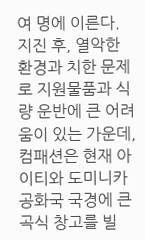여 명에 이른다. 지진 후, 열악한 환경과 치한 문제로 지원물품과 식량 운반에 큰 어려움이 있는 가운데, 컴패션은 현재 아이티와 도미니카 공화국 국경에 큰 곡식 창고를 빌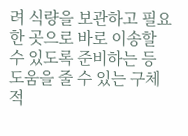려 식량을 보관하고 필요한 곳으로 바로 이송할 수 있도록 준비하는 등 도움을 줄 수 있는 구체적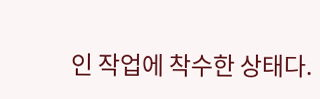인 작업에 착수한 상태다.